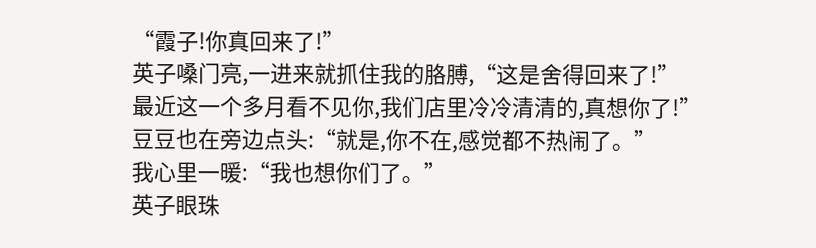“霞子!你真回来了!”
英子嗓门亮,一进来就抓住我的胳膊,“这是舍得回来了!”
最近这一个多月看不见你,我们店里冷冷清清的,真想你了!”
豆豆也在旁边点头:“就是,你不在,感觉都不热闹了。”
我心里一暖:“我也想你们了。”
英子眼珠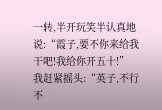一转,半开玩笑半认真地说:“霞子,要不你来给我干吧!我给你开五十!”
我赶紧摇头:“英子,不行不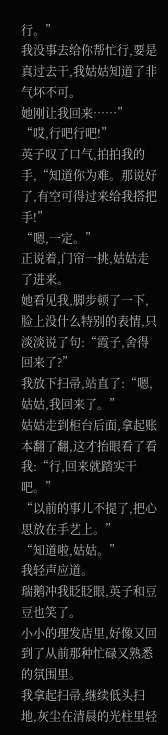行。”
我没事去给你帮忙行,要是真过去干,我姑姑知道了非气坏不可。
她刚让我回来……”
“哎,行吧行吧!”
英子叹了口气,拍拍我的手,“知道你为难。那说好了,有空可得过来给我搭把手!”
“嗯,一定。”
正说着,门帘一挑,姑姑走了进来。
她看见我,脚步顿了一下,脸上没什么特别的表情,只淡淡说了句:“霞子,舍得回来了?”
我放下扫帚,站直了:“嗯,姑姑,我回来了。”
姑姑走到柜台后面,拿起账本翻了翻,这才抬眼看了看我:“行,回来就踏实干吧。”
“以前的事儿不提了,把心思放在手艺上。”
“知道啦,姑姑。”
我轻声应道。
瑞鹅冲我眨眨眼,英子和豆豆也笑了。
小小的理发店里,好像又回到了从前那种忙碌又熟悉的氛围里。
我拿起扫帚,继续低头扫地,灰尘在清晨的光柱里轻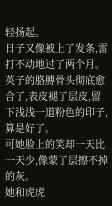轻扬起。
日子又像被上了发条,雷打不动地过了两个月。
英子的胳膊骨头彻底愈合了,表皮褪了层皮,留下浅浅一道粉色的印子,算是好了。
可她脸上的笑却一天比一天少,像蒙了层擦不掉的灰。
她和虎虎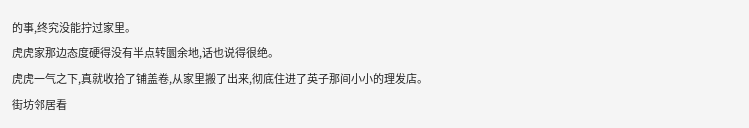的事,终究没能拧过家里。
虎虎家那边态度硬得没有半点转圜余地,话也说得很绝。
虎虎一气之下,真就收拾了铺盖卷,从家里搬了出来,彻底住进了英子那间小小的理发店。
街坊邻居看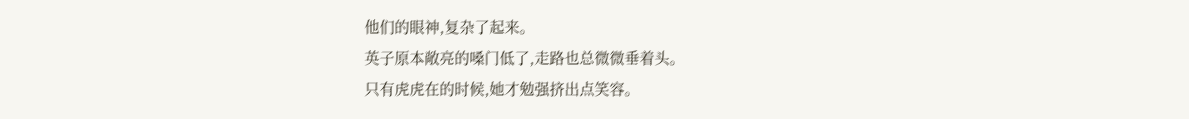他们的眼神,复杂了起来。
英子原本敞亮的嗓门低了,走路也总微微垂着头。
只有虎虎在的时候,她才勉强挤出点笑容。